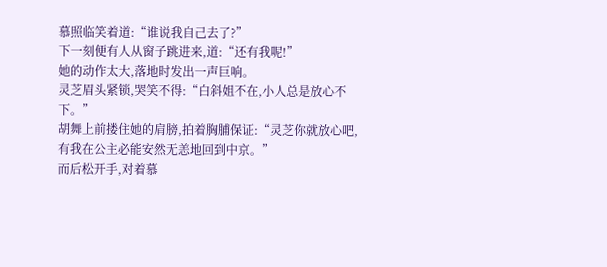慕照临笑着道:“谁说我自己去了?”
下一刻便有人从窗子跳进来,道:“还有我呢!”
她的动作太大,落地时发出一声巨响。
灵芝眉头紧锁,哭笑不得:“白斜姐不在,小人总是放心不下。”
胡舞上前搂住她的肩膀,拍着胸脯保证:“灵芝你就放心吧,有我在公主必能安然无恙地回到中京。”
而后松开手,对着慕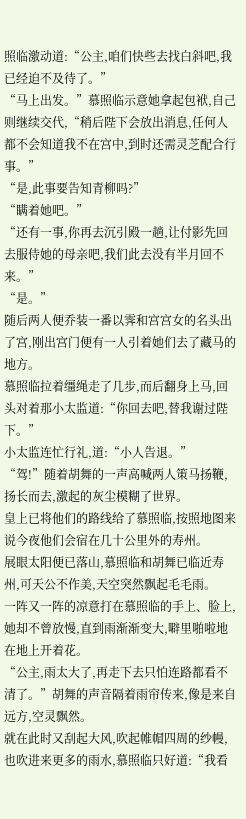照临激动道:“公主,咱们快些去找白斜吧,我已经迫不及待了。”
“马上出发。”慕照临示意她拿起包袱,自己则继续交代,“稍后陛下会放出消息,任何人都不会知道我不在宫中,到时还需灵芝配合行事。”
“是,此事要告知青柳吗?”
“瞒着她吧。”
“还有一事,你再去沉引殿一趟,让付影先回去服侍她的母亲吧,我们此去没有半月回不来。”
“是。”
随后两人便乔装一番以霁和宫宫女的名头出了宫,刚出宫门便有一人引着她们去了藏马的地方。
慕照临拉着缰绳走了几步,而后翻身上马,回头对着那小太监道:“你回去吧,替我谢过陛下。”
小太监连忙行礼,道:“小人告退。”
“驾!”随着胡舞的一声高喊两人策马扬鞭,扬长而去,激起的灰尘模糊了世界。
皇上已将他们的路线给了慕照临,按照地图来说今夜他们会宿在几十公里外的寿州。
展眼太阳便已落山,慕照临和胡舞已临近寿州,可天公不作美,天空突然飘起毛毛雨。
一阵又一阵的凉意打在慕照临的手上、脸上,她却不曾放慢,直到雨渐渐变大,噼里啪啦地在地上开着花。
“公主,雨太大了,再走下去只怕连路都看不清了。”胡舞的声音隔着雨帘传来,像是来自远方,空灵飘然。
就在此时又刮起大风,吹起帷帽四周的纱幔,也吹进来更多的雨水,慕照临只好道:“我看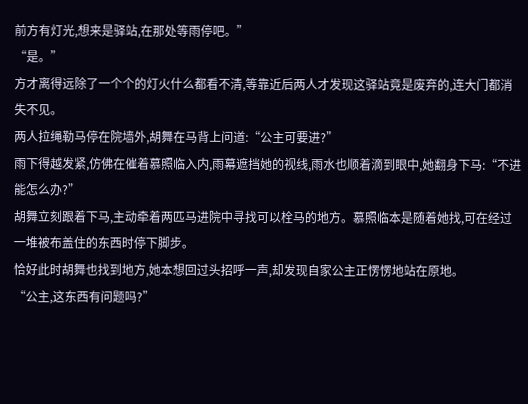前方有灯光,想来是驿站,在那处等雨停吧。”
“是。”
方才离得远除了一个个的灯火什么都看不清,等靠近后两人才发现这驿站竟是废弃的,连大门都消失不见。
两人拉绳勒马停在院墙外,胡舞在马背上问道:“公主可要进?”
雨下得越发紧,仿佛在催着慕照临入内,雨幕遮挡她的视线,雨水也顺着滴到眼中,她翻身下马:“不进能怎么办?”
胡舞立刻跟着下马,主动牵着两匹马进院中寻找可以栓马的地方。慕照临本是随着她找,可在经过一堆被布盖住的东西时停下脚步。
恰好此时胡舞也找到地方,她本想回过头招呼一声,却发现自家公主正愣愣地站在原地。
“公主,这东西有问题吗?”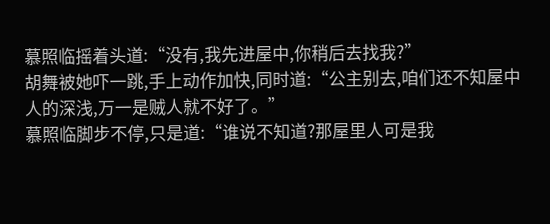慕照临摇着头道:“没有,我先进屋中,你稍后去找我?”
胡舞被她吓一跳,手上动作加快,同时道:“公主别去,咱们还不知屋中人的深浅,万一是贼人就不好了。”
慕照临脚步不停,只是道:“谁说不知道?那屋里人可是我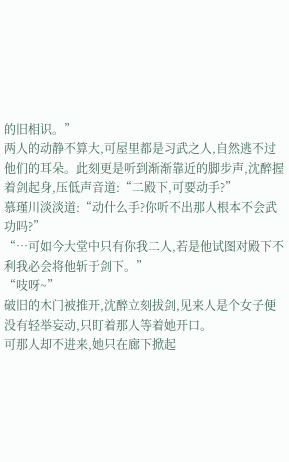的旧相识。”
两人的动静不算大,可屋里都是习武之人,自然逃不过他们的耳朵。此刻更是听到渐渐靠近的脚步声,沈醉握着剑起身,压低声音道:“二殿下,可要动手?”
慕瑾川淡淡道:“动什么手?你听不出那人根本不会武功吗?”
“…可如今大堂中只有你我二人,若是他试图对殿下不利我必会将他斩于剑下。”
“吱呀~”
破旧的木门被推开,沈醉立刻拔剑,见来人是个女子便没有轻举妄动,只盯着那人等着她开口。
可那人却不进来,她只在廊下掀起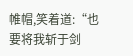帷帽,笑着道:“也要将我斩于剑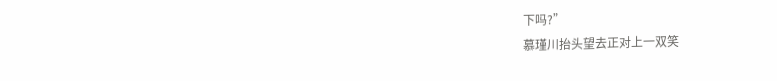下吗?”
慕瑾川抬头望去正对上一双笑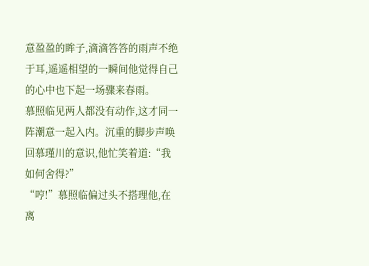意盈盈的眸子,滴滴答答的雨声不绝于耳,遥遥相望的一瞬间他觉得自己的心中也下起一场骤来春雨。
慕照临见两人都没有动作,这才同一阵潮意一起入内。沉重的脚步声唤回慕瑾川的意识,他忙笑着道:“我如何舍得?”
“哼!”慕照临偏过头不搭理他,在离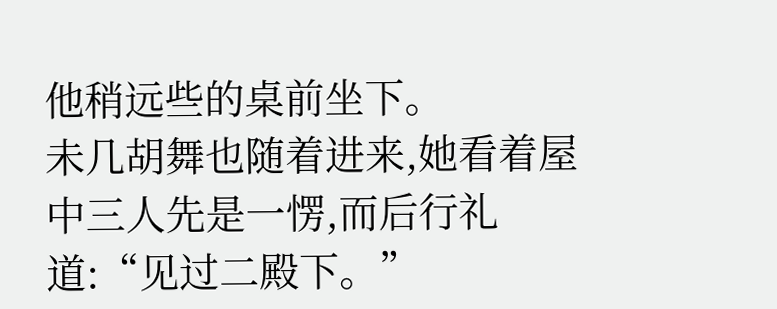他稍远些的桌前坐下。
未几胡舞也随着进来,她看着屋中三人先是一愣,而后行礼道:“见过二殿下。”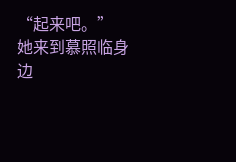“起来吧。”
她来到慕照临身边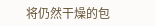将仍然干燥的包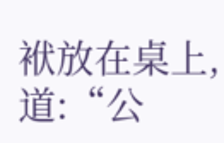袱放在桌上,道:“公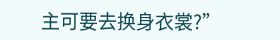主可要去换身衣裳?”